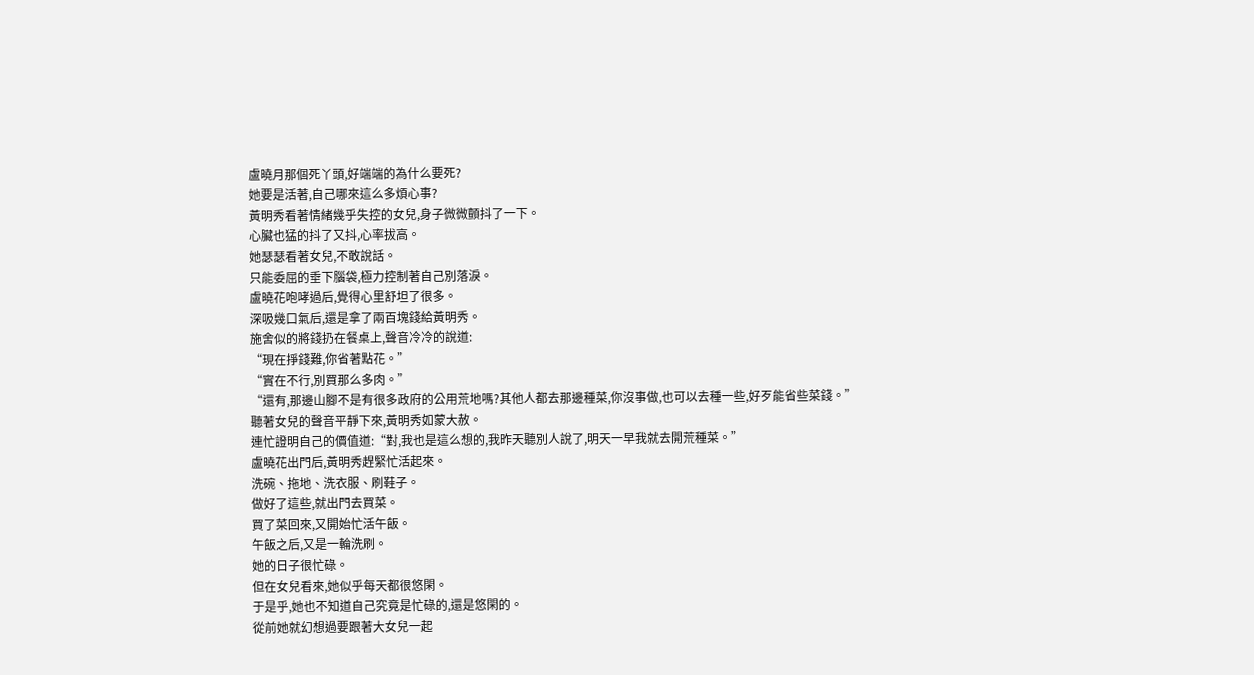盧曉月那個死丫頭,好端端的為什么要死?
她要是活著,自己哪來這么多煩心事?
黃明秀看著情緒幾乎失控的女兒,身子微微顫抖了一下。
心臟也猛的抖了又抖,心率拔高。
她瑟瑟看著女兒,不敢說話。
只能委屈的垂下腦袋,極力控制著自己別落淚。
盧曉花咆哮過后,覺得心里舒坦了很多。
深吸幾口氣后,還是拿了兩百塊錢給黃明秀。
施舍似的將錢扔在餐桌上,聲音冷冷的說道:
“現在掙錢難,你省著點花。”
“實在不行,別買那么多肉。”
“還有,那邊山腳不是有很多政府的公用荒地嗎?其他人都去那邊種菜,你沒事做,也可以去種一些,好歹能省些菜錢。”
聽著女兒的聲音平靜下來,黃明秀如蒙大赦。
連忙證明自己的價值道:“對,我也是這么想的,我昨天聽別人說了,明天一早我就去開荒種菜。”
盧曉花出門后,黃明秀趕緊忙活起來。
洗碗、拖地、洗衣服、刷鞋子。
做好了這些,就出門去買菜。
買了菜回來,又開始忙活午飯。
午飯之后,又是一輪洗刷。
她的日子很忙碌。
但在女兒看來,她似乎每天都很悠閑。
于是乎,她也不知道自己究竟是忙碌的,還是悠閑的。
從前她就幻想過要跟著大女兒一起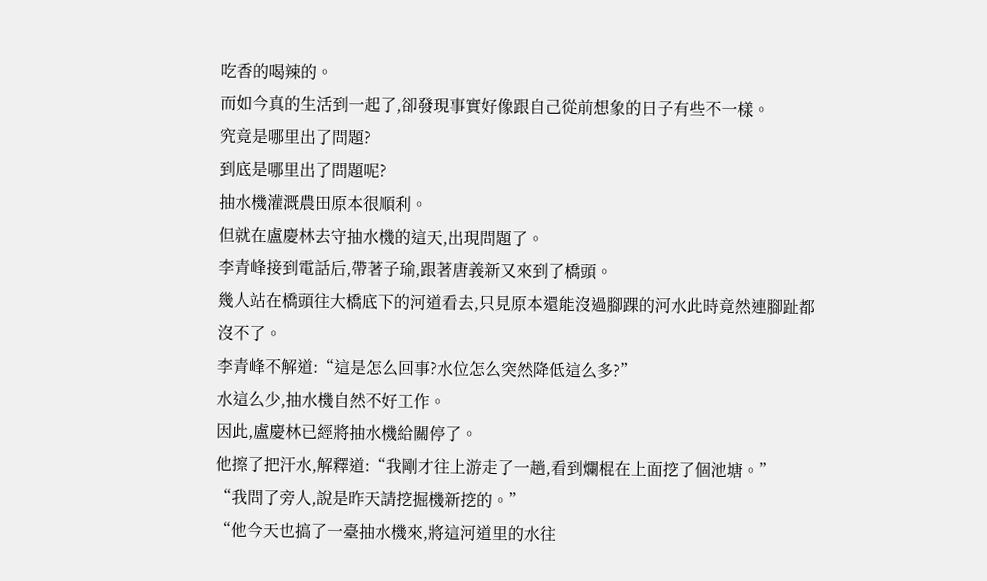吃香的喝辣的。
而如今真的生活到一起了,卻發現事實好像跟自己從前想象的日子有些不一樣。
究竟是哪里出了問題?
到底是哪里出了問題呢?
抽水機灌溉農田原本很順利。
但就在盧慶林去守抽水機的這天,出現問題了。
李青峰接到電話后,帶著子瑜,跟著唐義新又來到了橋頭。
幾人站在橋頭往大橋底下的河道看去,只見原本還能沒過腳踝的河水此時竟然連腳趾都沒不了。
李青峰不解道:“這是怎么回事?水位怎么突然降低這么多?”
水這么少,抽水機自然不好工作。
因此,盧慶林已經將抽水機給關停了。
他擦了把汗水,解釋道:“我剛才往上游走了一趟,看到爛棍在上面挖了個池塘。”
“我問了旁人,說是昨天請挖掘機新挖的。”
“他今天也搞了一臺抽水機來,將這河道里的水往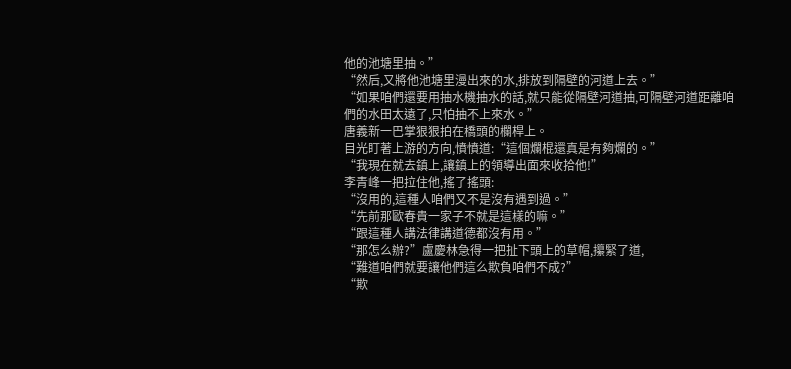他的池塘里抽。”
“然后,又將他池塘里漫出來的水,排放到隔壁的河道上去。”
“如果咱們還要用抽水機抽水的話,就只能從隔壁河道抽,可隔壁河道距離咱們的水田太遠了,只怕抽不上來水。”
唐義新一巴掌狠狠拍在橋頭的欄桿上。
目光盯著上游的方向,憤憤道:“這個爛棍還真是有夠爛的。”
“我現在就去鎮上,讓鎮上的領導出面來收拾他!”
李青峰一把拉住他,搖了搖頭:
“沒用的,這種人咱們又不是沒有遇到過。”
“先前那歐春貴一家子不就是這樣的嘛。”
“跟這種人講法律講道德都沒有用。”
“那怎么辦?”盧慶林急得一把扯下頭上的草帽,攥緊了道,
“難道咱們就要讓他們這么欺負咱們不成?”
“欺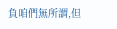負咱們無所謂,但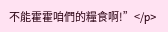不能霍霍咱們的糧食啊!”</p>